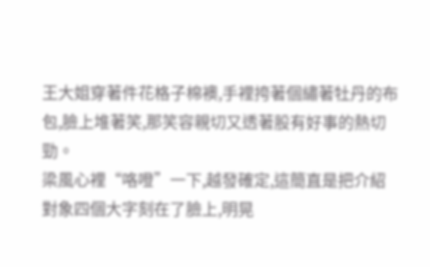王大姐穿著件花格子棉襖,手裡挎著個繡著牡丹的布包,臉上堆著笑,那笑容親切又透著股有好事的熱切勁。
梁風心裡“咯噔”一下,越發確定,這簡直是把介紹對象四個大字刻在了臉上,明晃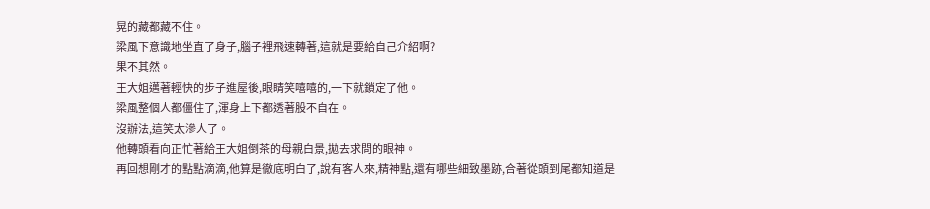晃的藏都藏不住。
梁風下意識地坐直了身子,腦子裡飛速轉著,這就是要給自己介紹啊?
果不其然。
王大姐邁著輕快的步子進屋後,眼睛笑嘻嘻的,一下就鎖定了他。
梁風整個人都僵住了,渾身上下都透著股不自在。
沒辦法,這笑太滲人了。
他轉頭看向正忙著給王大姐倒茶的母親白景,拋去求問的眼神。
再回想剛才的點點滴滴,他算是徹底明白了,說有客人來,精神點,還有哪些細致墨跡,合著從頭到尾都知道是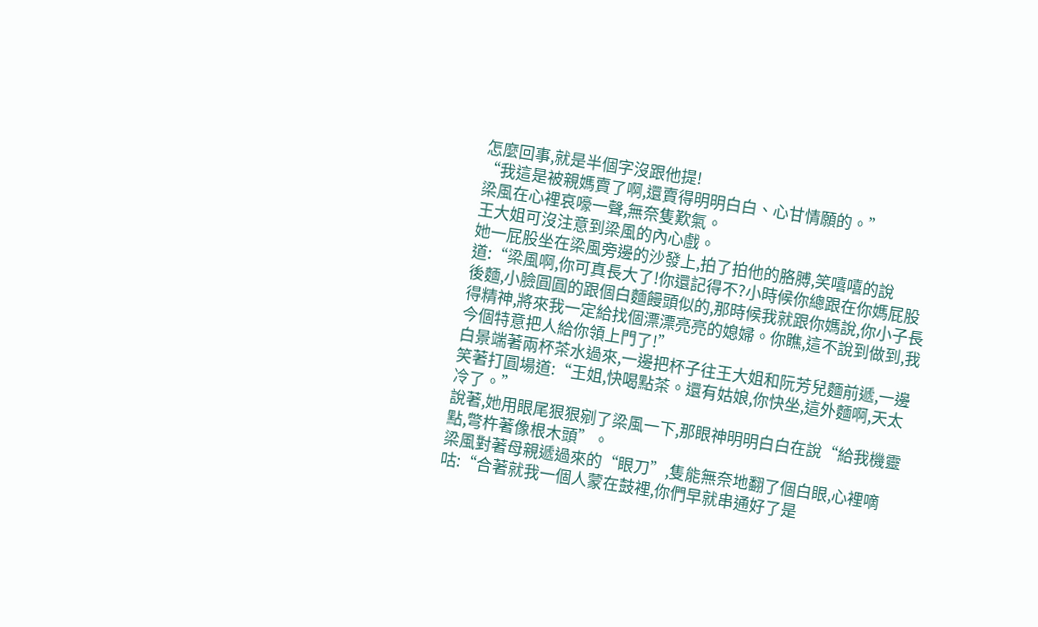怎麼回事,就是半個字沒跟他提!
“我這是被親媽賣了啊,還賣得明明白白、心甘情願的。”
梁風在心裡哀嚎一聲,無奈隻歎氣。
王大姐可沒注意到梁風的內心戲。
她一屁股坐在梁風旁邊的沙發上,拍了拍他的胳膊,笑嘻嘻的說道:“梁風啊,你可真長大了!你還記得不?小時候你總跟在你媽屁股後麵,小臉圓圓的跟個白麵饅頭似的,那時候我就跟你媽說,你小子長得精神,將來我一定給找個漂漂亮亮的媳婦。你瞧,這不說到做到,我今個特意把人給你領上門了!”
白景端著兩杯茶水過來,一邊把杯子往王大姐和阮芳兒麵前遞,一邊笑著打圓場道:“王姐,快喝點茶。還有姑娘,你快坐,這外麵啊,天太冷了。”
說著,她用眼尾狠狠剜了梁風一下,那眼神明明白白在說“給我機靈點,彆杵著像根木頭”。
梁風對著母親遞過來的“眼刀”,隻能無奈地翻了個白眼,心裡嘀咕:“合著就我一個人蒙在鼓裡,你們早就串通好了是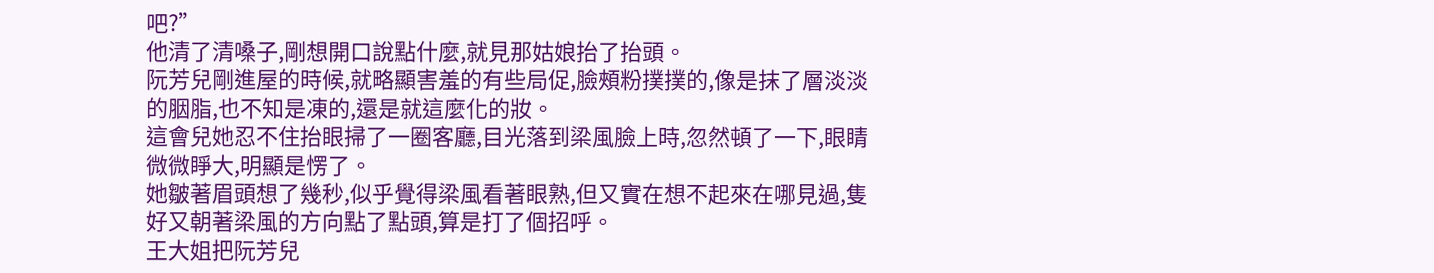吧?”
他清了清嗓子,剛想開口說點什麼,就見那姑娘抬了抬頭。
阮芳兒剛進屋的時候,就略顯害羞的有些局促,臉頰粉撲撲的,像是抹了層淡淡的胭脂,也不知是凍的,還是就這麼化的妝。
這會兒她忍不住抬眼掃了一圈客廳,目光落到梁風臉上時,忽然頓了一下,眼睛微微睜大,明顯是愣了。
她皺著眉頭想了幾秒,似乎覺得梁風看著眼熟,但又實在想不起來在哪見過,隻好又朝著梁風的方向點了點頭,算是打了個招呼。
王大姐把阮芳兒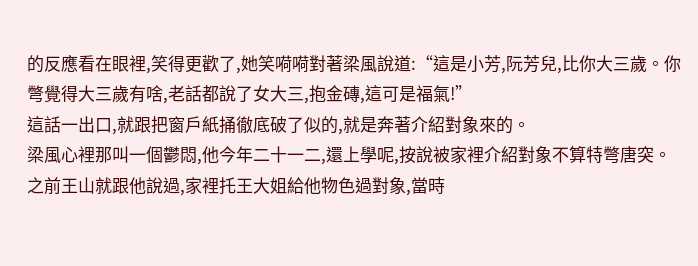的反應看在眼裡,笑得更歡了,她笑嗬嗬對著梁風說道:“這是小芳,阮芳兒,比你大三歲。你彆覺得大三歲有啥,老話都說了女大三,抱金磚,這可是福氣!”
這話一出口,就跟把窗戶紙捅徹底破了似的,就是奔著介紹對象來的。
梁風心裡那叫一個鬱悶,他今年二十一二,還上學呢,按說被家裡介紹對象不算特彆唐突。
之前王山就跟他說過,家裡托王大姐給他物色過對象,當時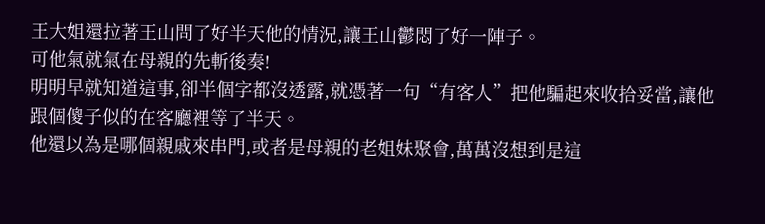王大姐還拉著王山問了好半天他的情況,讓王山鬱悶了好一陣子。
可他氣就氣在母親的先斬後奏!
明明早就知道這事,卻半個字都沒透露,就憑著一句“有客人”把他騙起來收拾妥當,讓他跟個傻子似的在客廳裡等了半天。
他還以為是哪個親戚來串門,或者是母親的老姐妹聚會,萬萬沒想到是這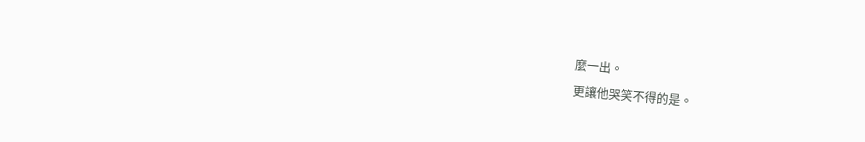麼一出。
更讓他哭笑不得的是。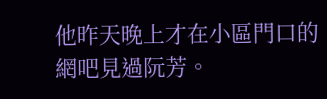他昨天晚上才在小區門口的網吧見過阮芳。